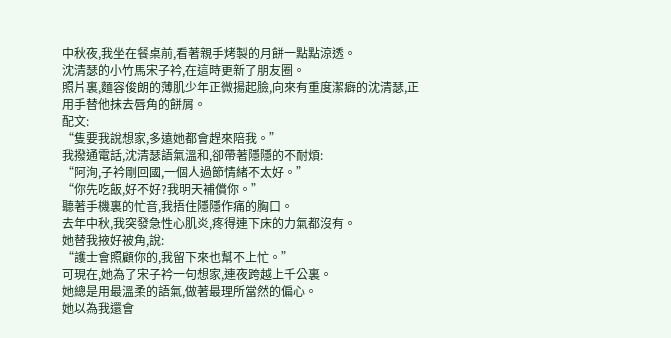中秋夜,我坐在餐桌前,看著親手烤製的月餅一點點涼透。
沈清瑟的小竹馬宋子衿,在這時更新了朋友圈。
照片裏,麵容俊朗的薄肌少年正微揚起臉,向來有重度潔癖的沈清瑟,正用手替他抹去唇角的餅屑。
配文:
“隻要我說想家,多遠她都會趕來陪我。”
我撥通電話,沈清瑟語氣溫和,卻帶著隱隱的不耐煩:
“阿洵,子衿剛回國,一個人過節情緒不太好。”
“你先吃飯,好不好?我明天補償你。”
聽著手機裏的忙音,我捂住隱隱作痛的胸口。
去年中秋,我突發急性心肌炎,疼得連下床的力氣都沒有。
她替我掖好被角,說:
“護士會照顧你的,我留下來也幫不上忙。”
可現在,她為了宋子衿一句想家,連夜跨越上千公裏。
她總是用最溫柔的語氣,做著最理所當然的偏心。
她以為我還會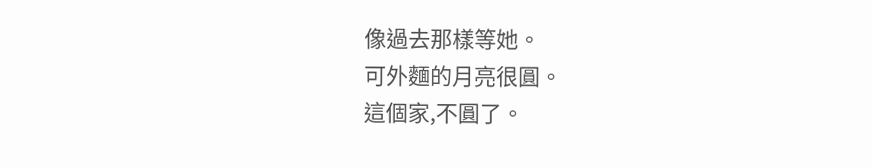像過去那樣等她。
可外麵的月亮很圓。
這個家,不圓了。